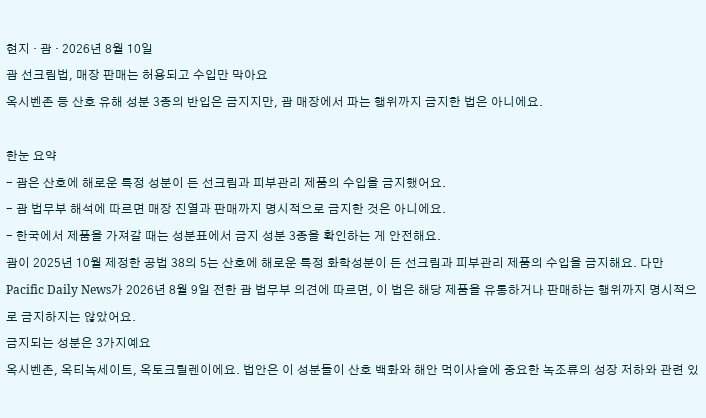현지 · 괌 · 2026년 8월 10일
괌 선크림법, 매장 판매는 허용되고 수입만 막아요
옥시벤존 등 산호 유해 성분 3종의 반입은 금지지만, 괌 매장에서 파는 행위까지 금지한 법은 아니에요.

한눈 요약
- 괌은 산호에 해로운 특정 성분이 든 선크림과 피부관리 제품의 수입을 금지했어요.
- 괌 법무부 해석에 따르면 매장 진열과 판매까지 명시적으로 금지한 것은 아니에요.
- 한국에서 제품을 가져갈 때는 성분표에서 금지 성분 3종을 확인하는 게 안전해요.
괌이 2025년 10월 제정한 공법 38의 5는 산호에 해로운 특정 화학성분이 든 선크림과 피부관리 제품의 수입을 금지해요. 다만 Pacific Daily News가 2026년 8월 9일 전한 괌 법무부 의견에 따르면, 이 법은 해당 제품을 유통하거나 판매하는 행위까지 명시적으로 금지하지는 않았어요.
금지되는 성분은 3가지예요
옥시벤존, 옥티녹세이트, 옥토크릴렌이에요. 법안은 이 성분들이 산호 백화와 해안 먹이사슬에 중요한 녹조류의 성장 저하와 관련 있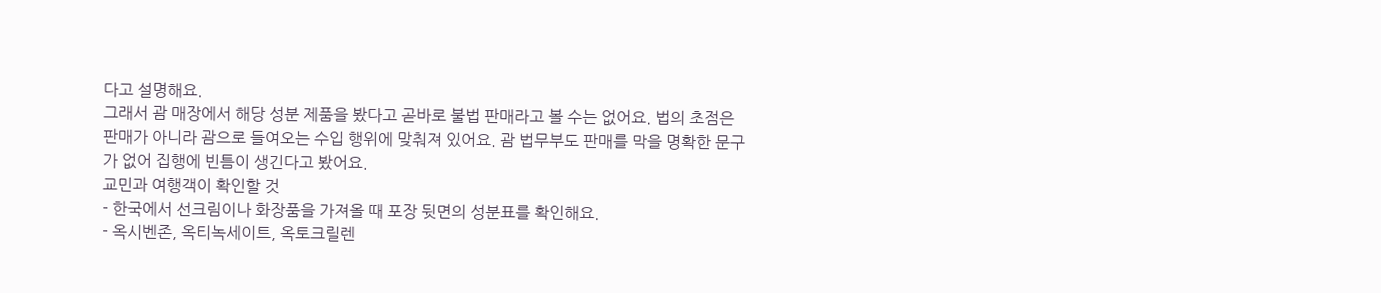다고 설명해요.
그래서 괌 매장에서 해당 성분 제품을 봤다고 곧바로 불법 판매라고 볼 수는 없어요. 법의 초점은 판매가 아니라 괌으로 들여오는 수입 행위에 맞춰져 있어요. 괌 법무부도 판매를 막을 명확한 문구가 없어 집행에 빈틈이 생긴다고 봤어요.
교민과 여행객이 확인할 것
- 한국에서 선크림이나 화장품을 가져올 때 포장 뒷면의 성분표를 확인해요.
- 옥시벤존, 옥티녹세이트, 옥토크릴렌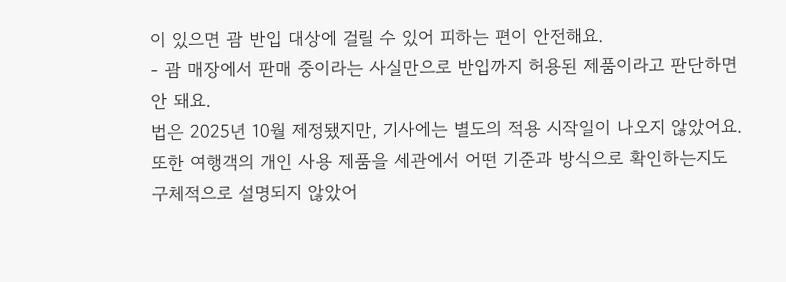이 있으면 괌 반입 대상에 걸릴 수 있어 피하는 편이 안전해요.
- 괌 매장에서 판매 중이라는 사실만으로 반입까지 허용된 제품이라고 판단하면 안 돼요.
법은 2025년 10월 제정됐지만, 기사에는 별도의 적용 시작일이 나오지 않았어요. 또한 여행객의 개인 사용 제품을 세관에서 어떤 기준과 방식으로 확인하는지도 구체적으로 설명되지 않았어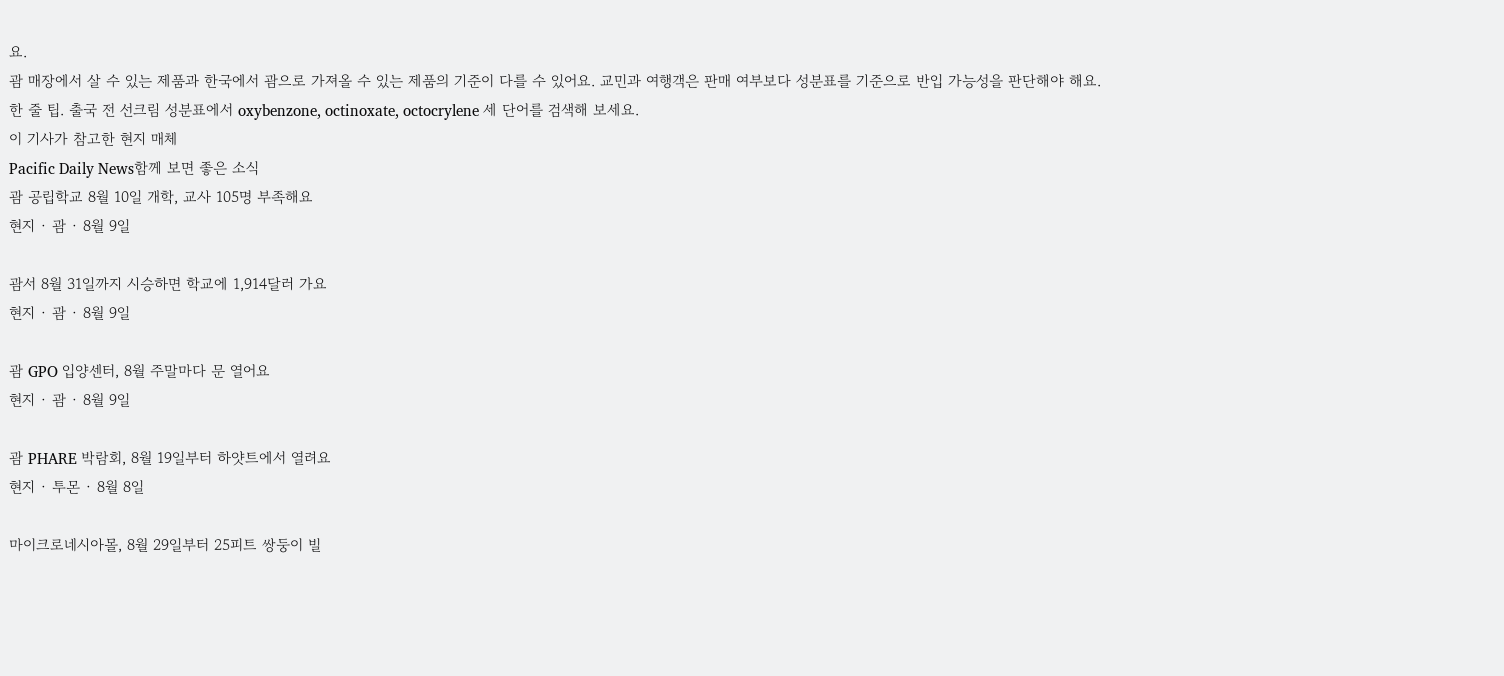요.
괌 매장에서 살 수 있는 제품과 한국에서 괌으로 가져올 수 있는 제품의 기준이 다를 수 있어요. 교민과 여행객은 판매 여부보다 성분표를 기준으로 반입 가능성을 판단해야 해요.
한 줄 팁. 출국 전 선크림 성분표에서 oxybenzone, octinoxate, octocrylene 세 단어를 검색해 보세요.
이 기사가 참고한 현지 매체
Pacific Daily News함께 보면 좋은 소식
괌 공립학교 8월 10일 개학, 교사 105명 부족해요
현지 · 괌 · 8월 9일

괌서 8월 31일까지 시승하면 학교에 1,914달러 가요
현지 · 괌 · 8월 9일

괌 GPO 입양센터, 8월 주말마다 문 열어요
현지 · 괌 · 8월 9일

괌 PHARE 박람회, 8월 19일부터 하얏트에서 열려요
현지 · 투몬 · 8월 8일

마이크로네시아몰, 8월 29일부터 25피트 쌍둥이 빌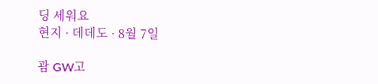딩 세워요
현지 · 데데도 · 8월 7일

괌 GW고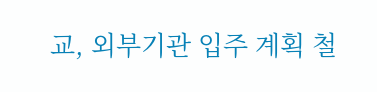교, 외부기관 입주 계획 철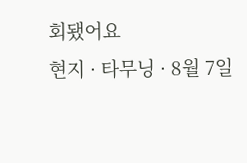회됐어요
현지 · 타무닝 · 8월 7일